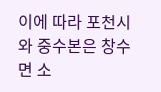이에 따라 포천시와 중수본은 창수면 소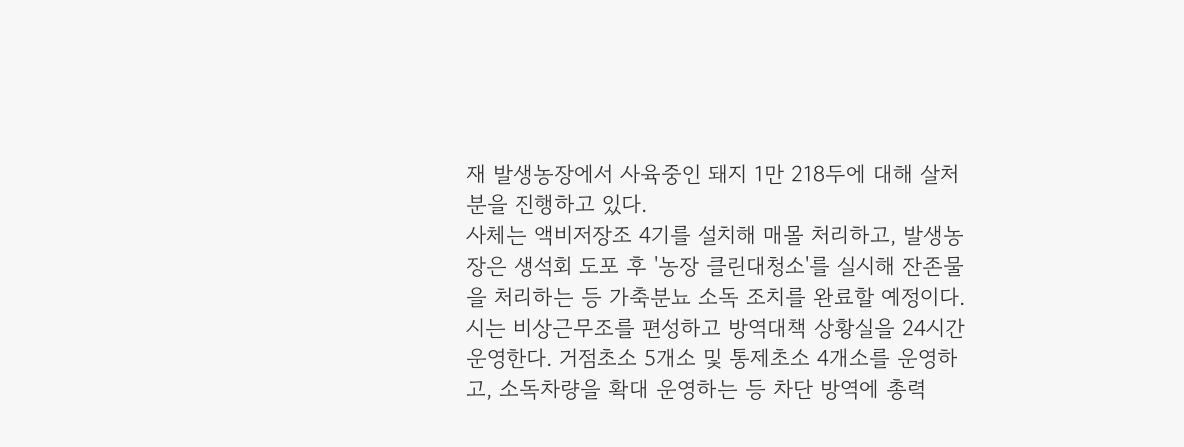재 발생농장에서 사육중인 돼지 1만 218두에 대해 살처분을 진행하고 있다.
사체는 액비저장조 4기를 설치해 매몰 처리하고, 발생농장은 생석회 도포 후 '농장 클린대청소'를 실시해 잔존물을 처리하는 등 가축분뇨 소독 조치를 완료할 예정이다.
시는 비상근무조를 편성하고 방역대책 상황실을 24시간 운영한다. 거점초소 5개소 및 통제초소 4개소를 운영하고, 소독차량을 확대 운영하는 등 차단 방역에 총력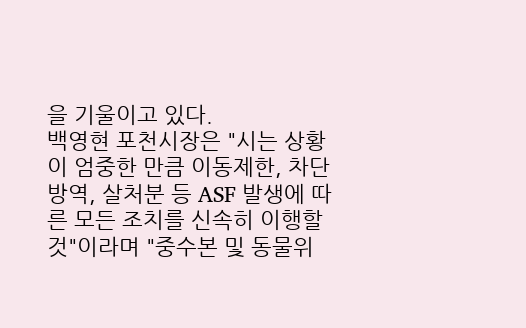을 기울이고 있다.
백영현 포천시장은 "시는 상황이 엄중한 만큼 이동제한, 차단방역, 살처분 등 ASF 발생에 따른 모든 조치를 신속히 이행할 것"이라며 "중수본 및 동물위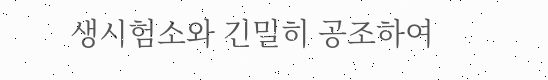생시험소와 긴밀히 공조하여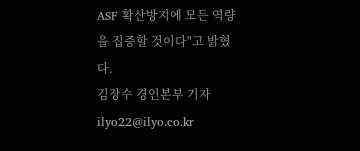ASF 확산방지에 모든 역량을 집중할 것이다"고 밝혔다.
김장수 경인본부 기자 ilyo22@ilyo.co.kr